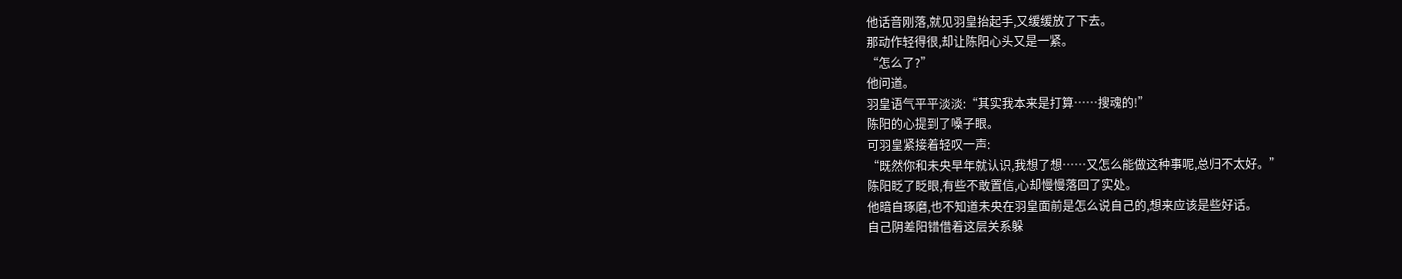他话音刚落,就见羽皇抬起手,又缓缓放了下去。
那动作轻得很,却让陈阳心头又是一紧。
“怎么了?”
他问道。
羽皇语气平平淡淡:“其实我本来是打算……搜魂的!”
陈阳的心提到了嗓子眼。
可羽皇紧接着轻叹一声:
“既然你和未央早年就认识,我想了想……又怎么能做这种事呢,总归不太好。”
陈阳眨了眨眼,有些不敢置信,心却慢慢落回了实处。
他暗自琢磨,也不知道未央在羽皇面前是怎么说自己的,想来应该是些好话。
自己阴差阳错借着这层关系躲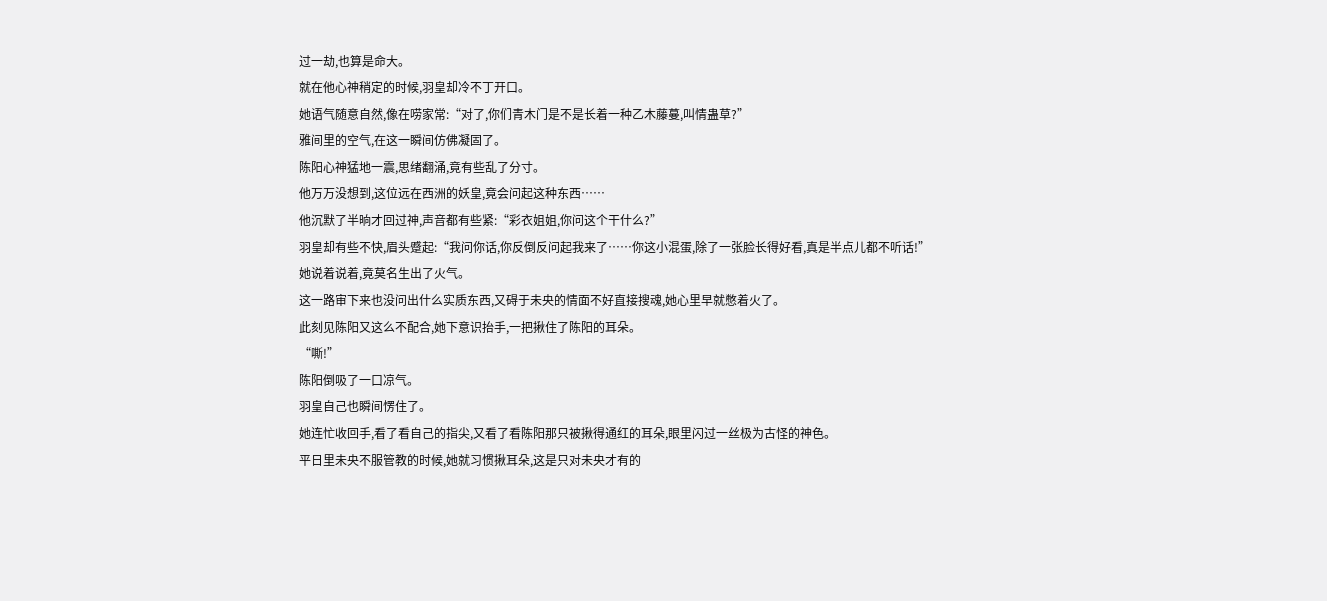过一劫,也算是命大。
就在他心神稍定的时候,羽皇却冷不丁开口。
她语气随意自然,像在唠家常:“对了,你们青木门是不是长着一种乙木藤蔓,叫情蛊草?”
雅间里的空气,在这一瞬间仿佛凝固了。
陈阳心神猛地一震,思绪翻涌,竟有些乱了分寸。
他万万没想到,这位远在西洲的妖皇,竟会问起这种东西……
他沉默了半晌才回过神,声音都有些紧:“彩衣姐姐,你问这个干什么?”
羽皇却有些不快,眉头蹙起:“我问你话,你反倒反问起我来了……你这小混蛋,除了一张脸长得好看,真是半点儿都不听话!”
她说着说着,竟莫名生出了火气。
这一路审下来也没问出什么实质东西,又碍于未央的情面不好直接搜魂,她心里早就憋着火了。
此刻见陈阳又这么不配合,她下意识抬手,一把揪住了陈阳的耳朵。
“嘶!”
陈阳倒吸了一口凉气。
羽皇自己也瞬间愣住了。
她连忙收回手,看了看自己的指尖,又看了看陈阳那只被揪得通红的耳朵,眼里闪过一丝极为古怪的神色。
平日里未央不服管教的时候,她就习惯揪耳朵,这是只对未央才有的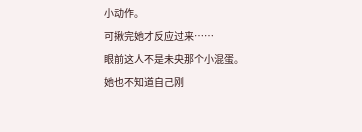小动作。
可揪完她才反应过来……
眼前这人不是未央那个小混蛋。
她也不知道自己刚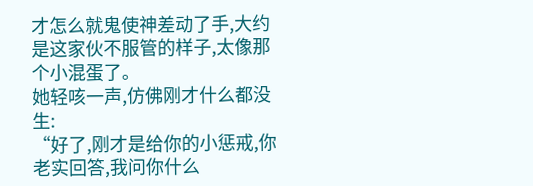才怎么就鬼使神差动了手,大约是这家伙不服管的样子,太像那个小混蛋了。
她轻咳一声,仿佛刚才什么都没生:
“好了,刚才是给你的小惩戒,你老实回答,我问你什么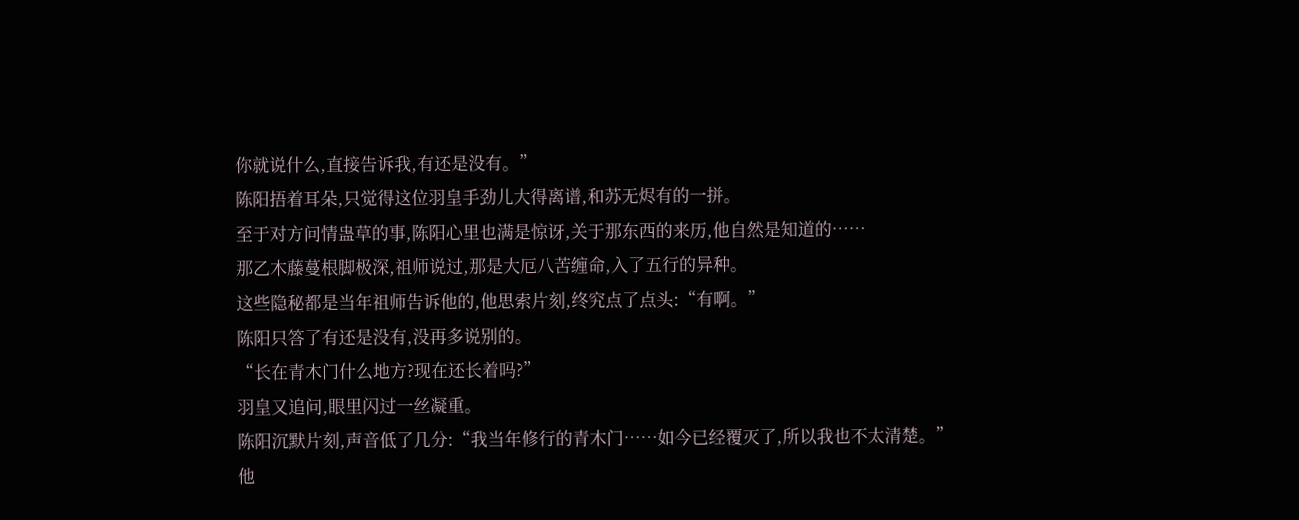你就说什么,直接告诉我,有还是没有。”
陈阳捂着耳朵,只觉得这位羽皇手劲儿大得离谱,和苏无烬有的一拼。
至于对方问情蛊草的事,陈阳心里也满是惊讶,关于那东西的来历,他自然是知道的……
那乙木藤蔓根脚极深,祖师说过,那是大厄八苦缠命,入了五行的异种。
这些隐秘都是当年祖师告诉他的,他思索片刻,终究点了点头:“有啊。”
陈阳只答了有还是没有,没再多说别的。
“长在青木门什么地方?现在还长着吗?”
羽皇又追问,眼里闪过一丝凝重。
陈阳沉默片刻,声音低了几分:“我当年修行的青木门……如今已经覆灭了,所以我也不太清楚。”
他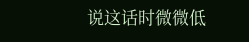说这话时微微低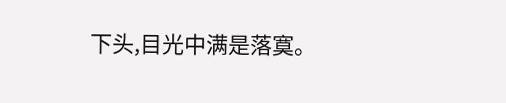下头,目光中满是落寞。